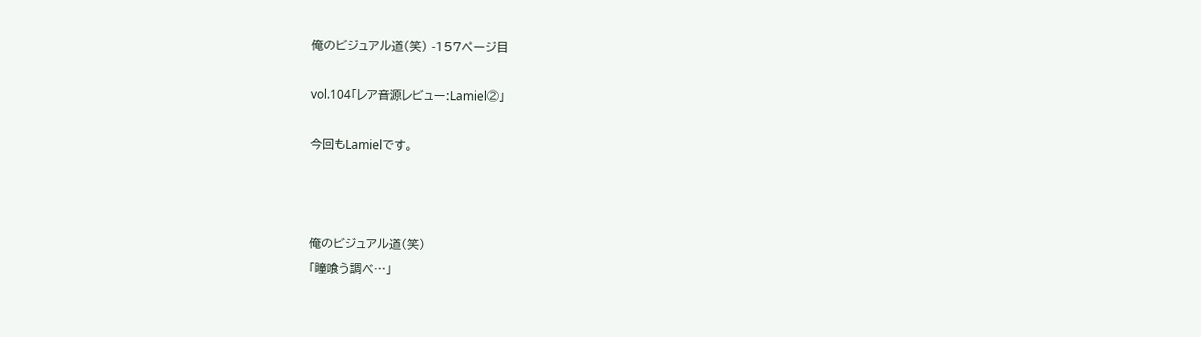俺のビジュアル道(笑) -157ページ目

vol.104「レア音源レビュー:Lamiel②」

今回もLamielです。



俺のビジュアル道(笑)
「瞳喰う調べ…」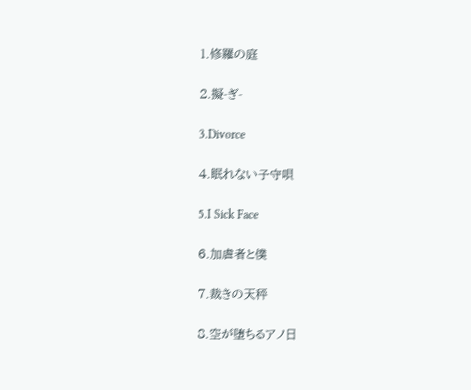1.修羅の庭

2.擬-ぎ-

3.Divorce

4.眠れない子守唄

5.I Sick Face

6.加虐者と僕

7.裁きの天秤

8.空が堕ちるアノ日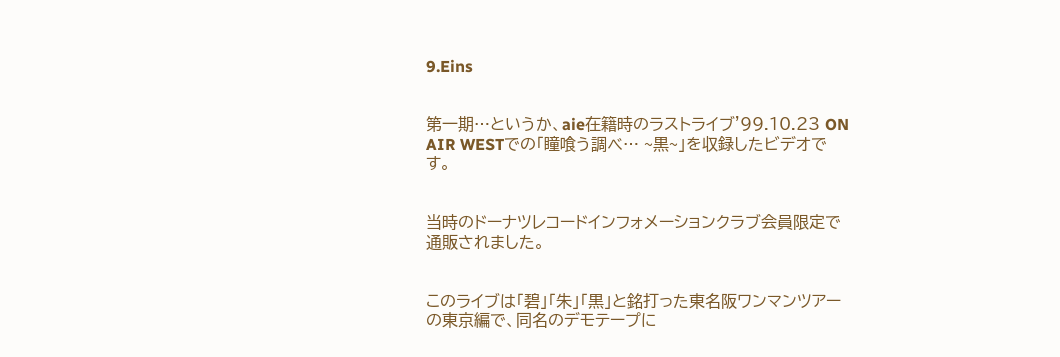9.Eins


第一期…というか、aie在籍時のラストライブ'99.10.23 ON AIR WESTでの「瞳喰う調べ… ~黒~」を収録したビデオです。


当時のドーナツレコードインフォメーションクラブ会員限定で通販されました。


このライブは「碧」「朱」「黒」と銘打った東名阪ワンマンツアーの東京編で、同名のデモテープに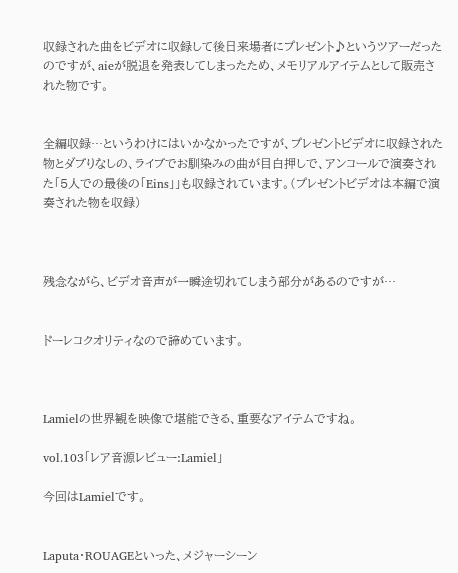収録された曲をビデオに収録して後日来場者にプレゼント♪というツアーだったのですが、aieが脱退を発表してしまったため、メモリアルアイテムとして販売された物です。


全編収録…というわけにはいかなかったですが、プレゼントビデオに収録された物とダブりなしの、ライブでお馴染みの曲が目白押しで、アンコールで演奏された「5人での最後の「Eins」」も収録されています。(プレゼントビデオは本編で演奏された物を収録)



残念ながら、ビデオ音声が一瞬途切れてしまう部分があるのですが…


ドーレコクオリティなので諦めています。



Lamielの世界観を映像で堪能できる、重要なアイテムですね。

vol.103「レア音源レビュー:Lamiel」

今回はLamielです。


Laputa・ROUAGEといった、メジャーシーン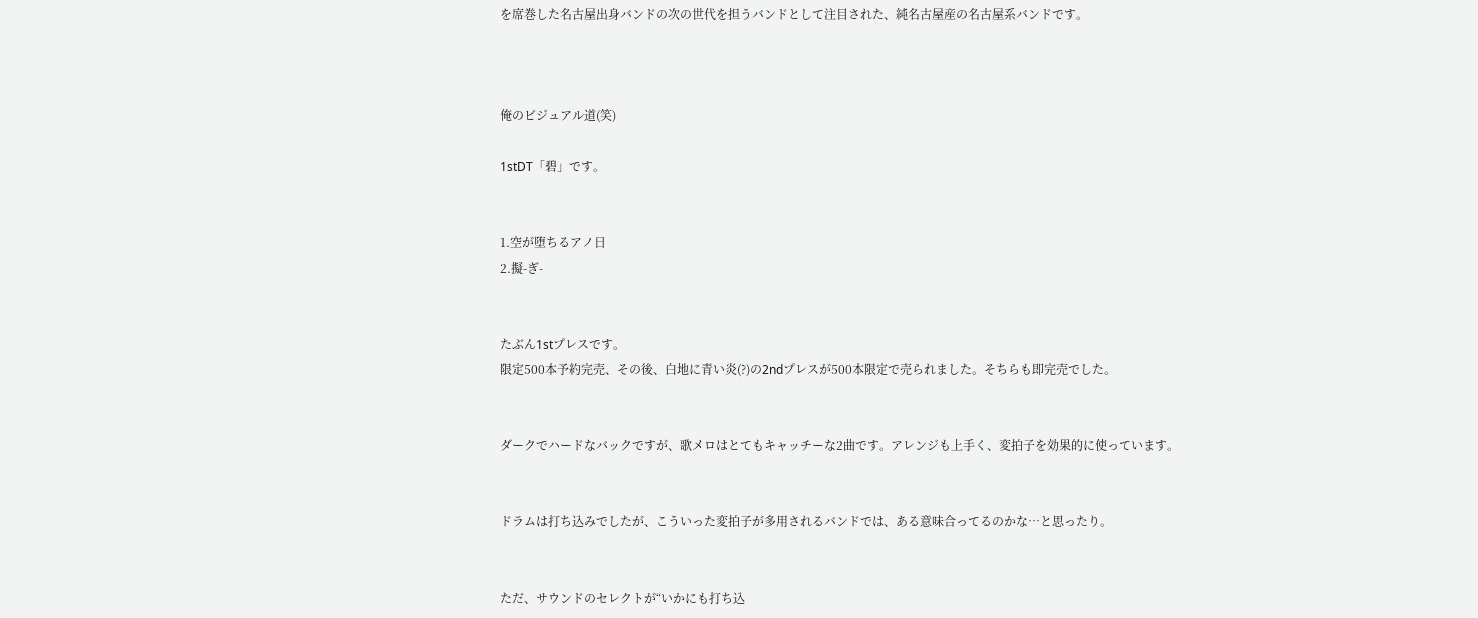を席巻した名古屋出身バンドの次の世代を担うバンドとして注目された、純名古屋産の名古屋系バンドです。



俺のビジュアル道(笑)

1stDT「碧」です。


1.空が堕ちるアノ日
2.擬-ぎ-


たぶん1stプレスです。
限定500本予約完売、その後、白地に青い炎(?)の2ndプレスが500本限定で売られました。そちらも即完売でした。


ダークでハードなバックですが、歌メロはとてもキャッチーな2曲です。アレンジも上手く、変拍子を効果的に使っています。


ドラムは打ち込みでしたが、こういった変拍子が多用されるバンドでは、ある意味合ってるのかな…と思ったり。


ただ、サウンドのセレクトが“いかにも打ち込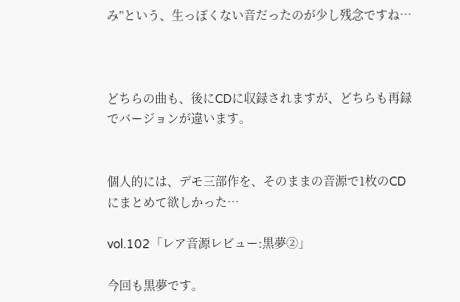み”という、生っぽくない音だったのが少し残念ですね…



どちらの曲も、後にCDに収録されますが、どちらも再録でバージョンが違います。


個人的には、デモ三部作を、そのままの音源で1枚のCDにまとめて欲しかった…

vol.102「レア音源レビュー:黒夢②」

今回も黒夢です。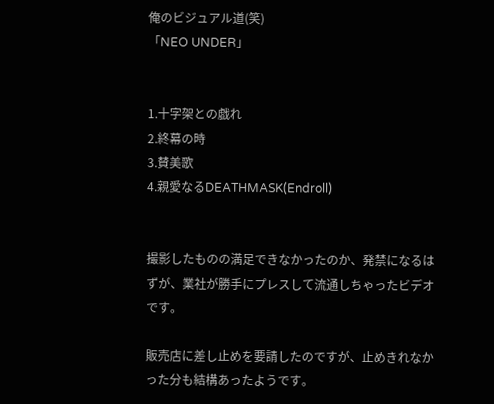俺のビジュアル道(笑)
「NEO UNDER」


1.十字架との戯れ
2.終幕の時
3.賛美歌
4.親愛なるDEATHMASK(Endroll)


撮影したものの満足できなかったのか、発禁になるはずが、業社が勝手にプレスして流通しちゃったビデオです。

販売店に差し止めを要請したのですが、止めきれなかった分も結構あったようです。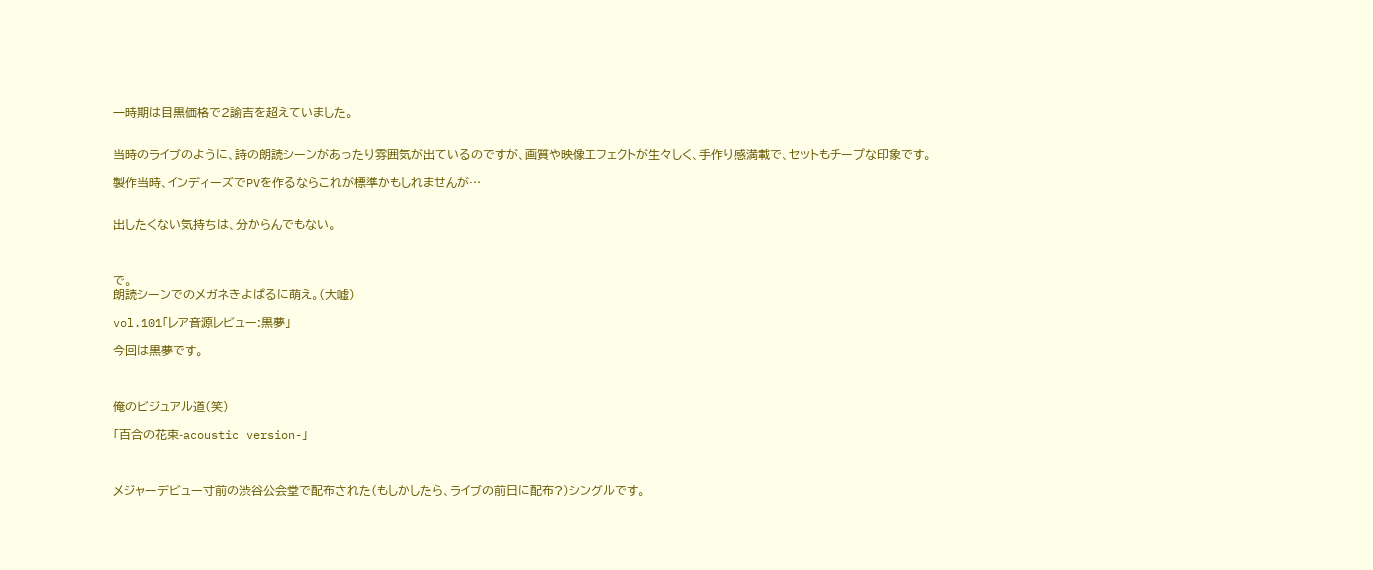一時期は目黒価格で2諭吉を超えていました。


当時のライブのように、詩の朗読シーンがあったり雰囲気が出ているのですが、画質や映像エフェクトが生々しく、手作り感満載で、セットもチープな印象です。

製作当時、インディーズでPVを作るならこれが標準かもしれませんが…


出したくない気持ちは、分からんでもない。



で。
朗読シーンでのメガネきよぱるに萌え。(大嘘)

vol.101「レア音源レビュー:黒夢」

今回は黒夢です。



俺のビジュアル道(笑)

「百合の花束-acoustic version-」



メジャーデビュー寸前の渋谷公会堂で配布された(もしかしたら、ライブの前日に配布?)シングルです。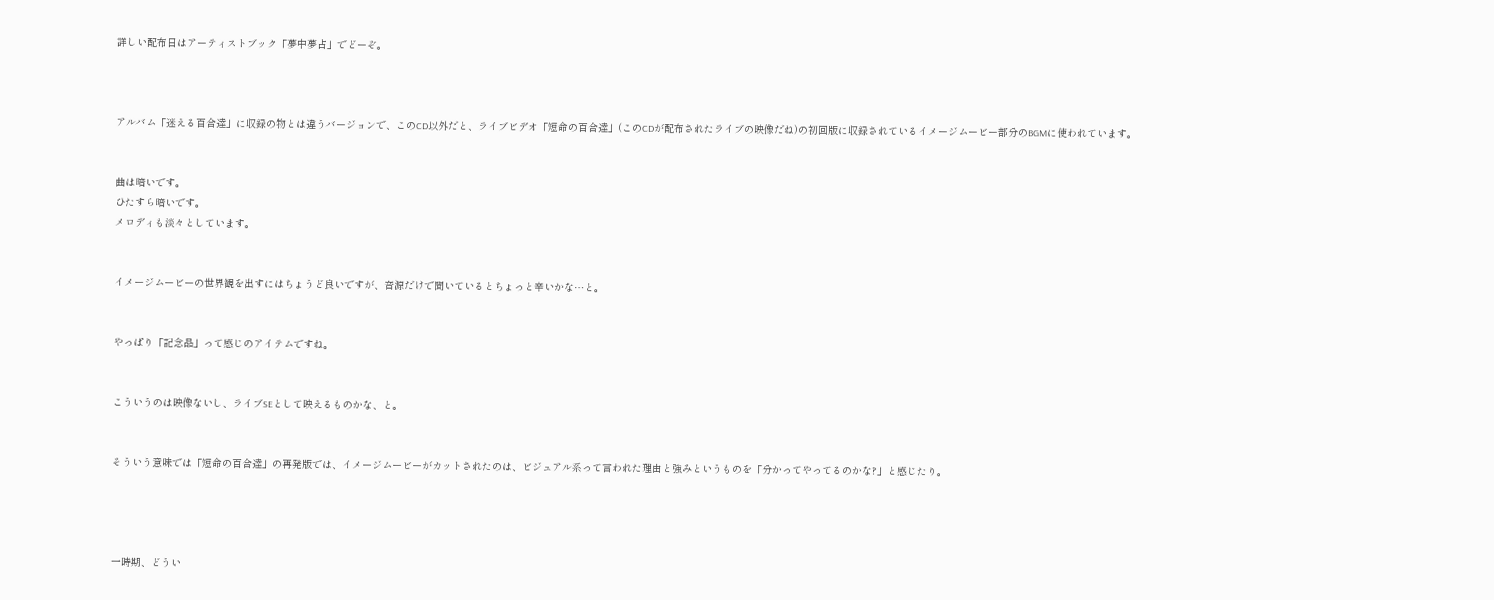詳しい配布日はアーティストブック「夢中夢占」でどーぞ。



アルバム「迷える百合達」に収録の物とは違うバージョンで、このCD以外だと、ライブビデオ「短命の百合達」(このCDが配布されたライブの映像だね)の初回版に収録されているイメージムービー部分のBGMに使われています。


曲は暗いです。
ひたすら暗いです。
メロディも淡々としています。


イメージムービーの世界観を出すにはちょうど良いですが、音源だけで聞いているとちょっと辛いかな…と。


やっぱり「記念品」って感じのアイテムですね。


こういうのは映像ないし、ライブSEとして映えるものかな、と。


そういう意味では「短命の百合達」の再発版では、イメージムービーがカットされたのは、ビジュアル系って言われた理由と強みというものを「分かってやってるのかな?」と感じたり。




一時期、どうい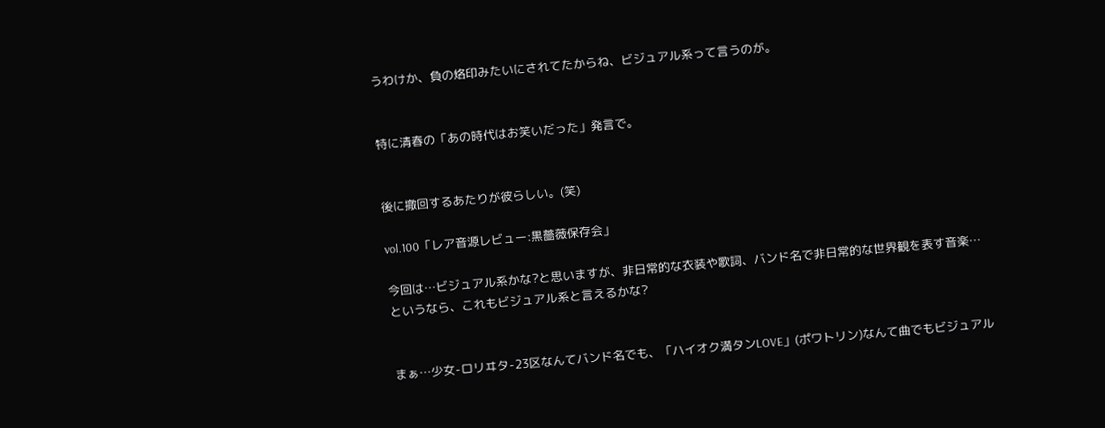うわけか、負の烙印みたいにされてたからね、ビジュアル系って言うのが。


特に清春の「あの時代はお笑いだった」発言で。


後に撤回するあたりが彼らしい。(笑)

vol.100「レア音源レビュー:黒薔薇保存会」

今回は…ビジュアル系かな?と思いますが、非日常的な衣装や歌詞、バンド名で非日常的な世界観を表す音楽…というなら、これもビジュアル系と言えるかな?


まぁ…少女-ロリヰタ-23区なんてバンド名でも、「ハイオク満タンLOVE」(ポワトリン)なんて曲でもビジュアル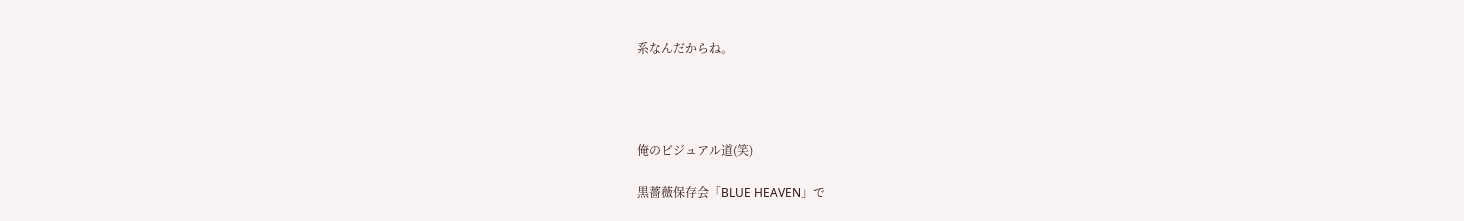系なんだからね。




俺のビジュアル道(笑)

黒薔薇保存会「BLUE HEAVEN」で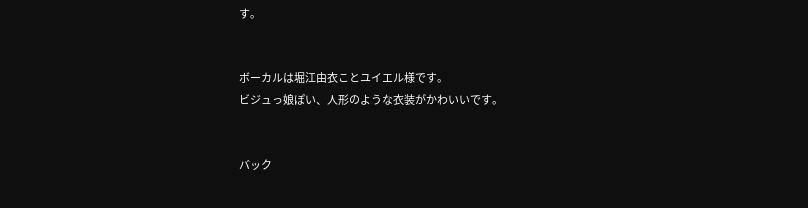す。


ボーカルは堀江由衣ことユイエル様です。
ビジュっ娘ぽい、人形のような衣装がかわいいです。


バック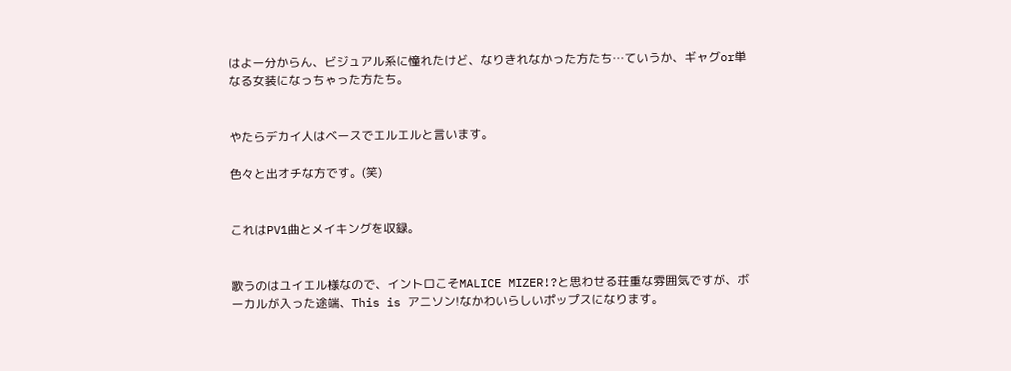はよー分からん、ビジュアル系に憧れたけど、なりきれなかった方たち…ていうか、ギャグor単なる女装になっちゃった方たち。


やたらデカイ人はベースでエルエルと言います。

色々と出オチな方です。(笑)


これはPV1曲とメイキングを収録。


歌うのはユイエル様なので、イントロこそMALICE MIZER!?と思わせる荘重な雰囲気ですが、ボーカルが入った途端、This is アニソン!なかわいらしいポップスになります。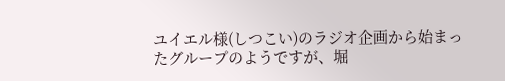ユイエル様(しつこい)のラジオ企画から始まったグループのようですが、堀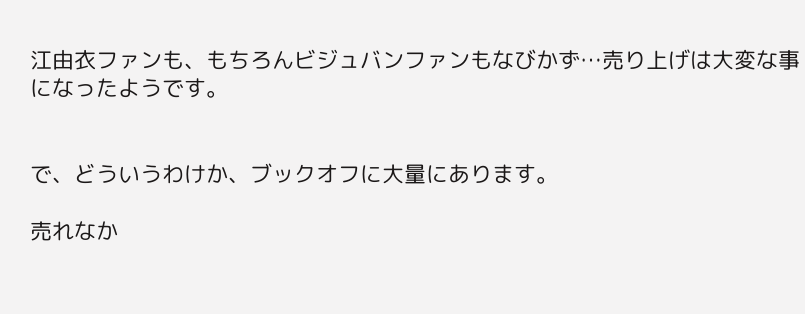江由衣ファンも、もちろんビジュバンファンもなびかず…売り上げは大変な事になったようです。


で、どういうわけか、ブックオフに大量にあります。

売れなか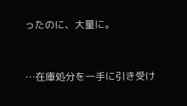ったのに、大量に。



…在庫処分を一手に引き受け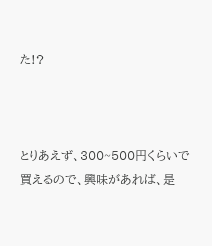た!?



とりあえず、300~500円くらいで買えるので、興味があれば、是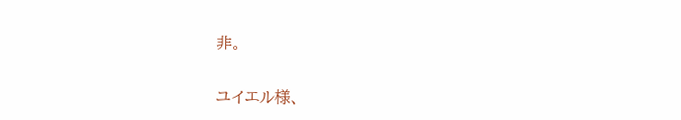非。


ユイエル様、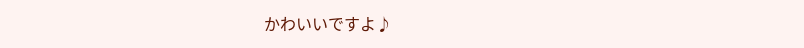かわいいですよ♪